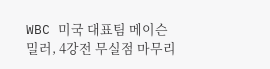WBC 미국 대표팀 메이슨 밀러, 4강전 무실점 마무리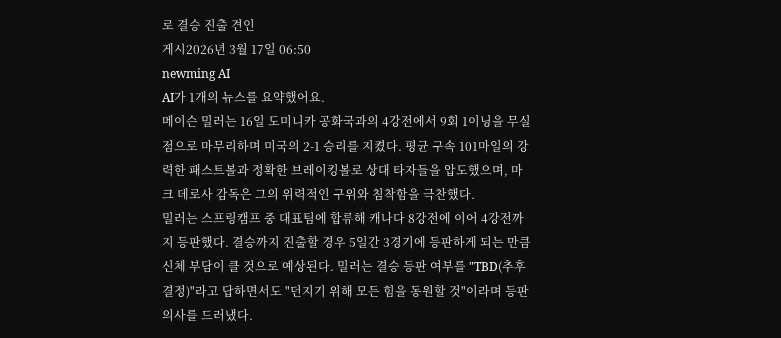로 결승 진출 견인
게시2026년 3월 17일 06:50
newming AI
AI가 1개의 뉴스를 요약했어요.
메이슨 밀러는 16일 도미니카 공화국과의 4강전에서 9회 1이닝을 무실점으로 마무리하며 미국의 2-1 승리를 지켰다. 평균 구속 101마일의 강력한 패스트볼과 정확한 브레이킹볼로 상대 타자들을 압도했으며, 마크 데로사 감독은 그의 위력적인 구위와 침착함을 극찬했다.
밀러는 스프링캠프 중 대표팀에 합류해 캐나다 8강전에 이어 4강전까지 등판했다. 결승까지 진출할 경우 5일간 3경기에 등판하게 되는 만큼 신체 부담이 클 것으로 예상된다. 밀러는 결승 등판 여부를 "TBD(추후 결정)"라고 답하면서도 "던지기 위해 모든 힘을 동원할 것"이라며 등판 의사를 드러냈다.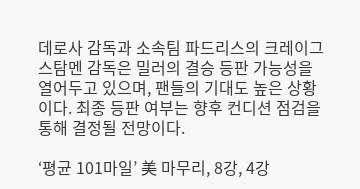데로사 감독과 소속팀 파드리스의 크레이그 스탐멘 감독은 밀러의 결승 등판 가능성을 열어두고 있으며, 팬들의 기대도 높은 상황이다. 최종 등판 여부는 향후 컨디션 점검을 통해 결정될 전망이다.

‘평균 101마일’ 美 마무리, 8강, 4강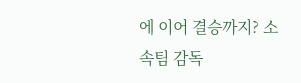에 이어 결승까지? 소속팀 감독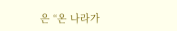은 “온 나라가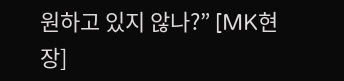원하고 있지 않나?” [MK현장]